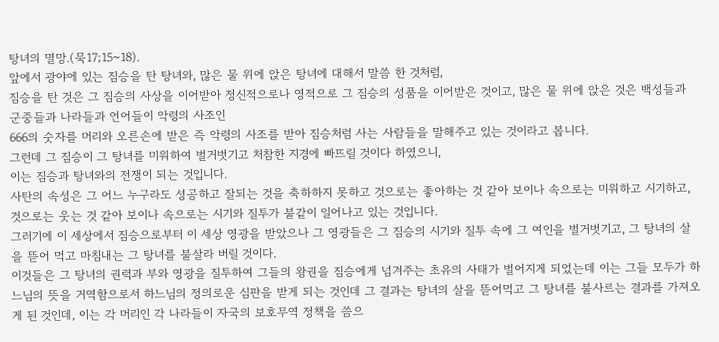탕녀의 멸망.(묵17;15~18).
앞에서 광야에 있는 짐승을 탄 탕녀와, 많은 물 위에 앉은 탕녀에 대해서 말씀 한 것처럼,
짐승을 탄 것은 그 짐승의 사상을 이어받아 정신적으로나 영적으로 그 짐승의 성품을 이어받은 것이고, 많은 물 위에 앉은 것은 백성들과 군중들과 나라들과 언어들이 악령의 사조인
666의 숫자를 머리와 오른손에 받은 즉 악령의 사조를 받아 짐승처럼 사는 사람들을 말해주고 있는 것이라고 봅니다.
그런데 그 짐승이 그 탕녀를 미워하여 벌거벗기고 처참한 지경에 빠뜨릴 것이다 하였으니,
이는 짐승과 탕녀와의 전쟁이 되는 것입니다.
사탄의 속성은 그 어느 누구라도 성공하고 잘되는 것을 축하하지 못하고 것으로는 좋아하는 것 같아 보이나 속으로는 미워하고 시기하고, 것으로는 웃는 것 같아 보이나 속으로는 시기와 질투가 불같이 일어나고 있는 것입니다.
그러기에 이 세상에서 짐승으로부터 이 세상 영광을 받았으나 그 영광들은 그 짐승의 시기와 질투 속에 그 여인을 벌거벗기고, 그 탕녀의 살을 뜯어 먹고 마침내는 그 탕녀를 불살라 버릴 것이다.
이것들은 그 탕녀의 권력과 부와 영광을 질투하여 그들의 왕권을 짐승에게 넘겨주는 초유의 사태가 벌어지게 되었는데 이는 그들 모두가 하느님의 뜻을 거역함으로서 하느님의 정의로운 심판을 받게 되는 것인데 그 결과는 탕녀의 살을 뜯어먹고 그 탕녀를 불사르는 결과를 가져오게 된 것인데, 이는 각 머리인 각 나라들이 자국의 보호무역 정책을 씀으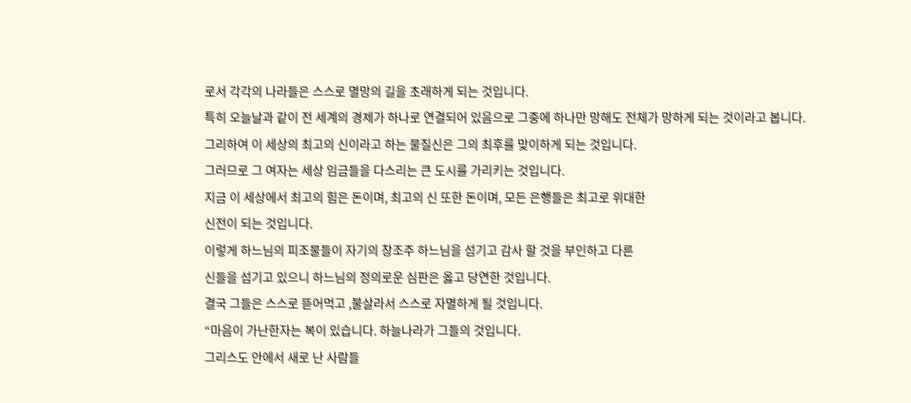로서 각각의 나라들은 스스로 멸망의 길을 초래하게 되는 것입니다.
특히 오늘날과 같이 전 세계의 경제가 하나로 연결되어 있음으로 그중에 하나만 망해도 전체가 망하게 되는 것이라고 봅니다.
그리하여 이 세상의 최고의 신이라고 하는 물질신은 그의 최후를 맞이하게 되는 것입니다.
그러므로 그 여자는 세상 임금들을 다스리는 큰 도시를 가리키는 것입니다.
지금 이 세상에서 최고의 힘은 돈이며, 최고의 신 또한 돈이며, 모든 은행들은 최고로 위대한
신전이 되는 것입니다.
이렇게 하느님의 피조물들이 자기의 창조주 하느님을 섬기고 감사 할 것을 부인하고 다른
신들을 섬기고 있으니 하느님의 정의로운 심판은 옳고 당연한 것입니다.
결국 그들은 스스로 뜯어먹고 ,불살라서 스스로 자멸하게 될 것입니다.
“마음이 가난한자는 복이 있습니다. 하늘나라가 그들의 것입니다.
그리스도 안에서 새로 난 사람들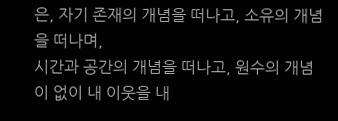은, 자기 존재의 개념을 떠나고, 소유의 개념을 떠나며,
시간과 공간의 개념을 떠나고, 원수의 개념이 없이 내 이웃을 내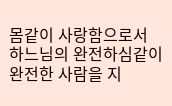몸같이 사랑함으로서
하느님의 완전하심같이 완전한 사람을 지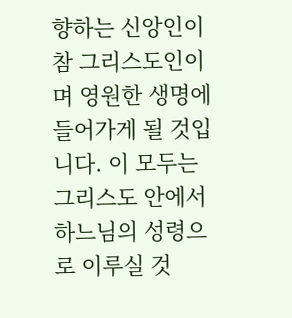향하는 신앙인이 참 그리스도인이며 영원한 생명에
들어가게 될 것입니다. 이 모두는 그리스도 안에서 하느님의 성령으로 이루실 것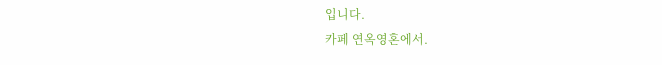입니다.
카페 연옥영혼에서.